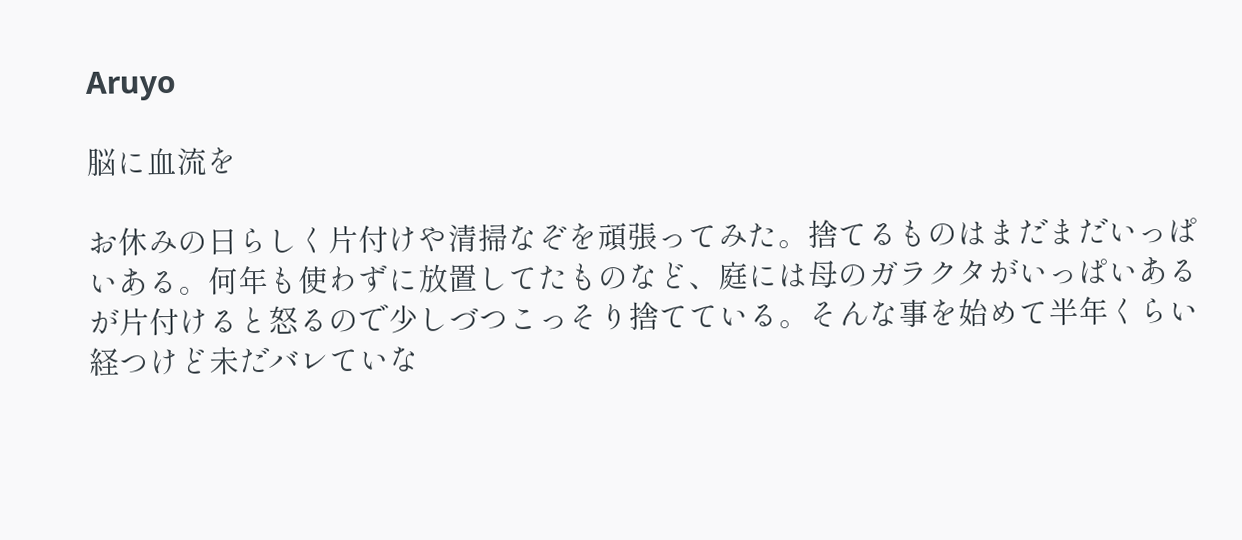Aruyo

脳に血流を

お休みの日らしく片付けや清掃なぞを頑張ってみた。捨てるものはまだまだいっぱいある。何年も使わずに放置してたものなど、庭には母のガラクタがいっぱいあるが片付けると怒るので少しづつこっそり捨てている。そんな事を始めて半年くらい経つけど未だバレていな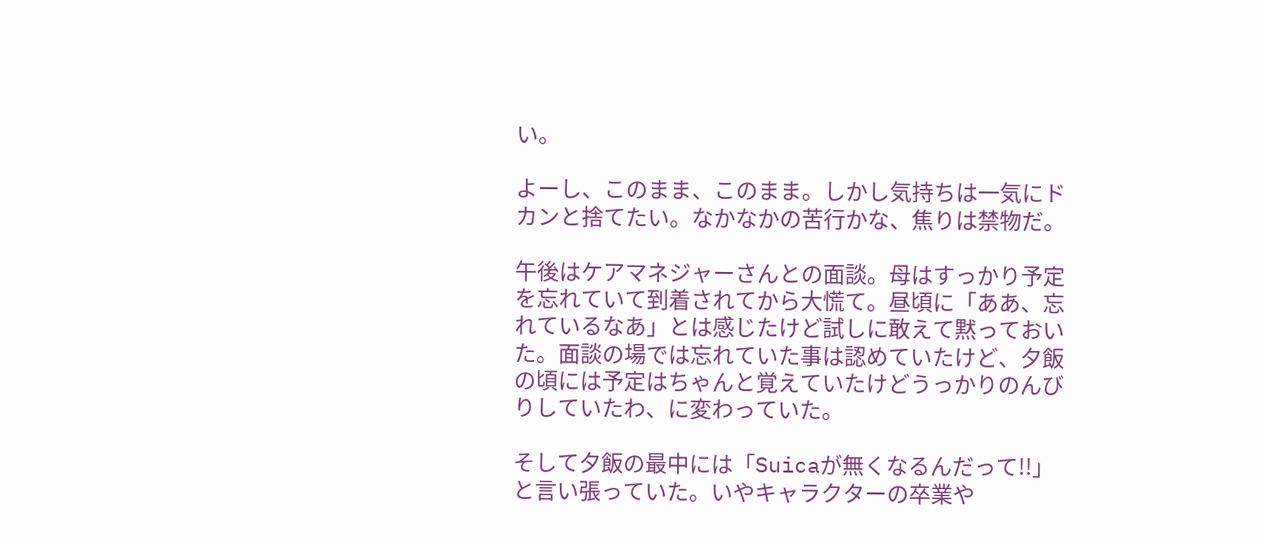い。

よーし、このまま、このまま。しかし気持ちは一気にドカンと捨てたい。なかなかの苦行かな、焦りは禁物だ。

午後はケアマネジャーさんとの面談。母はすっかり予定を忘れていて到着されてから大慌て。昼頃に「ああ、忘れているなあ」とは感じたけど試しに敢えて黙っておいた。面談の場では忘れていた事は認めていたけど、夕飯の頃には予定はちゃんと覚えていたけどうっかりのんびりしていたわ、に変わっていた。

そして夕飯の最中には「Suicaが無くなるんだって!!」と言い張っていた。いやキャラクターの卒業や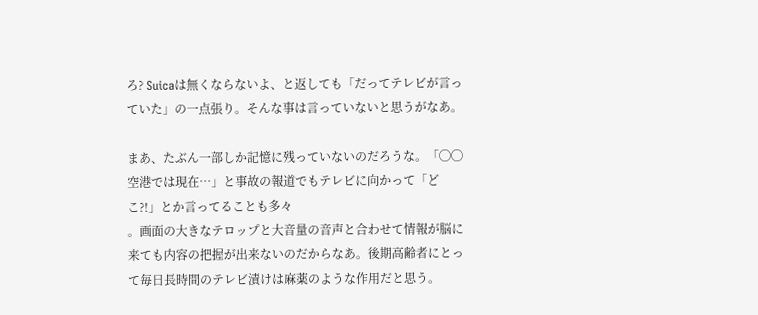ろ? Suicaは無くならないよ、と返しても「だってテレビが言っていた」の一点張り。そんな事は言っていないと思うがなあ。

まあ、たぶん一部しか記憶に残っていないのだろうな。「◯◯空港では現在…」と事故の報道でもテレビに向かって「どこ?!」とか言ってることも多々
。画面の大きなテロップと大音量の音声と合わせて情報が脳に来ても内容の把握が出来ないのだからなあ。後期高齢者にとって毎日長時間のテレビ漬けは麻薬のような作用だと思う。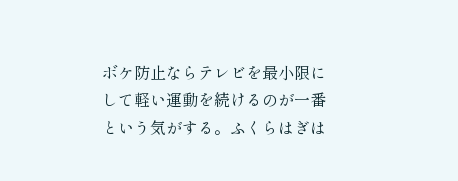ボケ防止ならテレビを最小限にして軽い運動を続けるのが一番という気がする。ふくらはぎは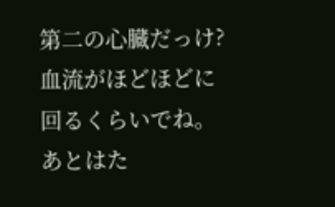第二の心臓だっけ? 血流がほどほどに回るくらいでね。あとはた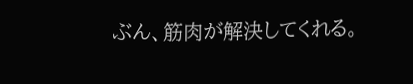ぶん、筋肉が解決してくれる。